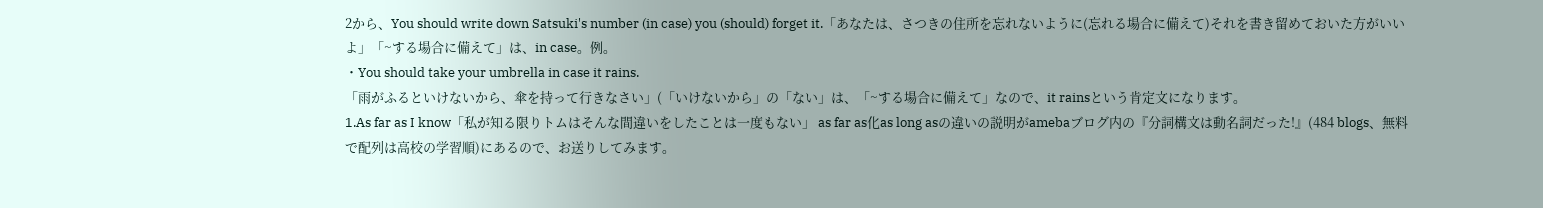2から、You should write down Satsuki's number (in case) you (should) forget it.「あなたは、さつきの住所を忘れないように(忘れる場合に備えて)それを書き留めておいた方がいいよ」「~する場合に備えて」は、in case。例。
・You should take your umbrella in case it rains.
「雨がふるといけないから、傘を持って行きなさい」(「いけないから」の「ない」は、「~する場合に備えて」なので、it rainsという肯定文になります。
1.As far as I know「私が知る限りトムはそんな間違いをしたことは一度もない」 as far as化as long asの違いの説明がamebaブログ内の『分詞構文は動名詞だった!』(484 blogs、無料で配列は高校の学習順)にあるので、お送りしてみます。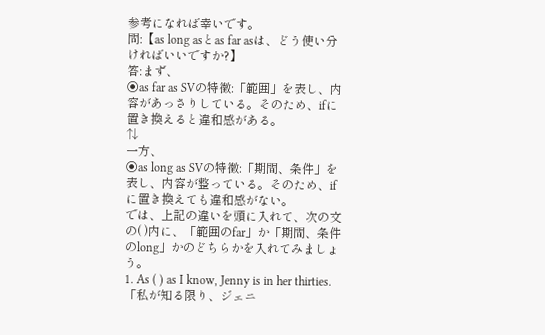参考になれば幸いです。
問:【as long asとas far asは、どう使い分ければいいですか?】
答:まず、
⦿as far as SVの特徴:「範囲」を表し、内容があっさりしている。そのため、ifに置き換えると違和感がある。
⇅
一方、
⦿as long as SVの特徴:「期間、条件」を表し、内容が整っている。そのため、ifに置き換えても違和感がない。
では、上記の違いを頭に入れて、次の文の( )内に、「範囲のfar」か「期間、条件のlong」かのどちらかを入れてみましょう。
1. As ( ) as I know, Jenny is in her thirties.「私が知る限り、ジェニ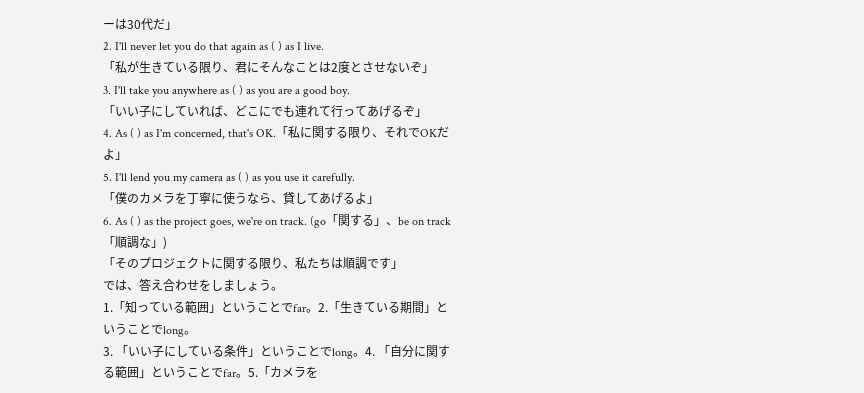ーは30代だ」
2. I'll never let you do that again as ( ) as I live.
「私が生きている限り、君にそんなことは2度とさせないぞ」
3. I'll take you anywhere as ( ) as you are a good boy.
「いい子にしていれば、どこにでも連れて行ってあげるぞ」
4. As ( ) as I'm concerned, that's OK.「私に関する限り、それでOKだよ」
5. I'll lend you my camera as ( ) as you use it carefully.
「僕のカメラを丁寧に使うなら、貸してあげるよ」
6. As ( ) as the project goes, we're on track. (go「関する」、be on track「順調な」)
「そのプロジェクトに関する限り、私たちは順調です」
では、答え合わせをしましょう。
1.「知っている範囲」ということでfar。2.「生きている期間」ということでlong。
3. 「いい子にしている条件」ということでlong。4. 「自分に関する範囲」ということでfar。5.「カメラを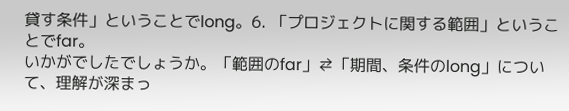貸す条件」ということでlong。6. 「プロジェクトに関する範囲」ということでfar。
いかがでしたでしょうか。「範囲のfar」⇄「期間、条件のlong」について、理解が深まっ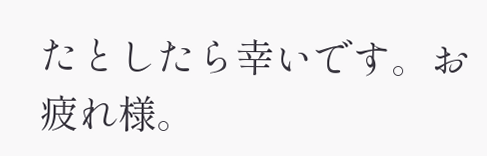たとしたら幸いです。お疲れ様。